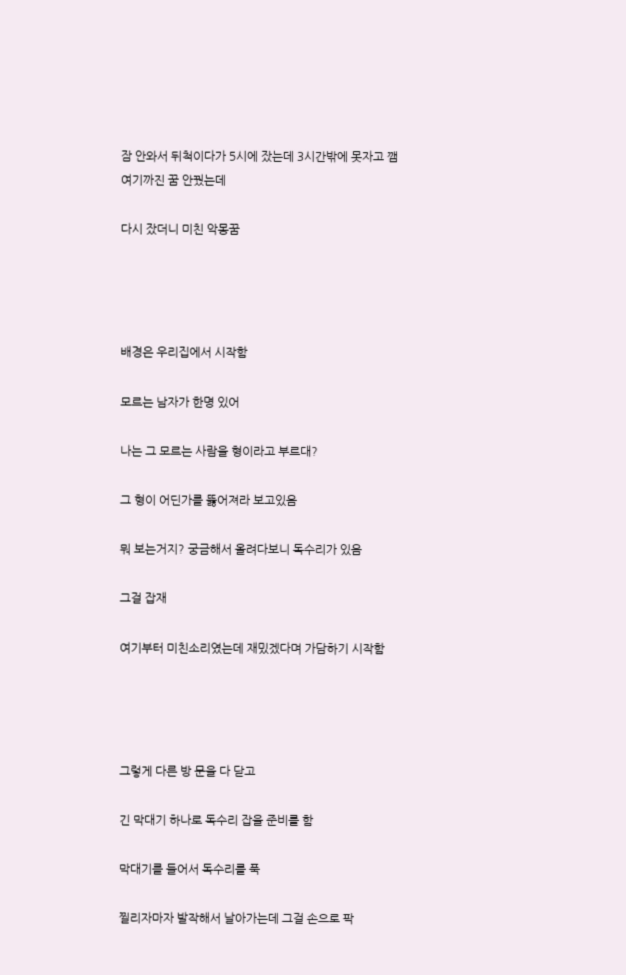잠 안와서 뒤척이다가 5시에 잤는데 3시간밖에 못자고 깸
여기까진 꿈 안꿨는데

다시 잤더니 미친 악몽꿈




배경은 우리집에서 시작함

모르는 남자가 한명 있어

나는 그 모르는 사람을 형이라고 부르대?

그 형이 어딘가를 뚫어져라 보고있음

뭐 보는거지? 궁금해서 올려다보니 독수리가 있음

그걸 잡재

여기부터 미친소리였는데 재밌겠다며 가담하기 시작함




그렇게 다른 방 문을 다 닫고

긴 막대기 하나로 독수리 잡을 준비를 함

막대기를 들어서 독수리를 푹

찔리자마자 발작해서 날아가는데 그걸 손으로 팍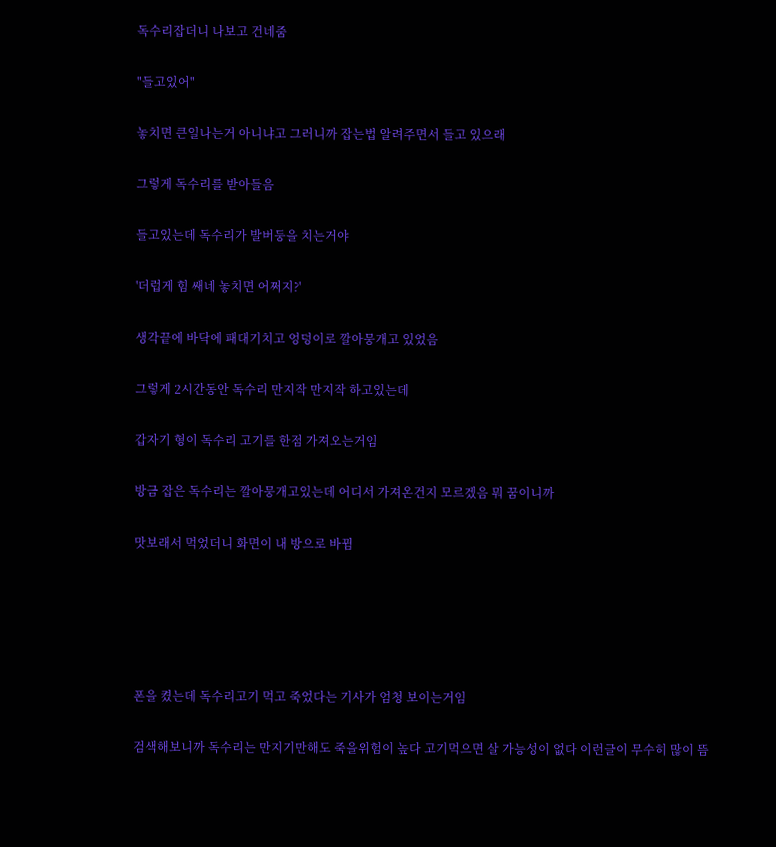독수리잡더니 나보고 건네줌

"들고있어"

놓치면 큰일나는거 아니냐고 그러니까 잡는법 알려주면서 들고 있으래

그렇게 독수리를 받아들음

들고있는데 독수리가 발버둥을 치는거야

'더럽게 힘 쌔네 놓치면 어쩌지?'

생각끝에 바닥에 패대기치고 엉덩이로 깔아뭉개고 있었음

그렇게 2시간동안 독수리 만지작 만지작 하고있는데

갑자기 형이 독수리 고기를 한점 가져오는거임

방금 잡은 독수리는 깔아뭉개고있는데 어디서 가져온건지 모르겠음 뭐 꿈이니까

맛보래서 먹었더니 화면이 내 방으로 바뀜





폰을 켰는데 독수리고기 먹고 죽었다는 기사가 엄청 보이는거임

검색해보니까 독수리는 만지기만해도 죽을위험이 높다 고기먹으면 살 가능성이 없다 이런글이 무수히 많이 뜸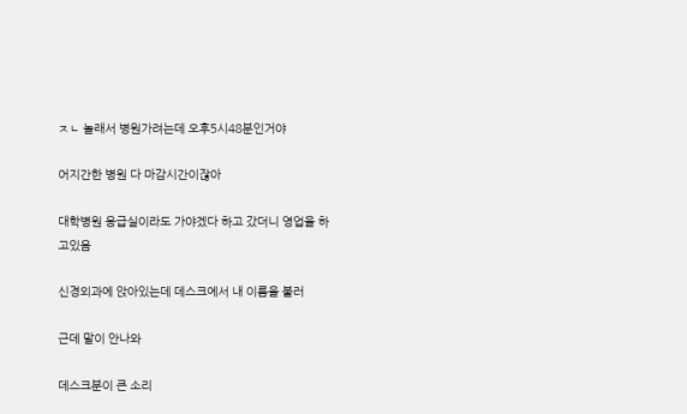ㅈㄴ 놀래서 병원가려는데 오후5시48분인거야

어지간한 병원 다 마감시간이잖아

대학병원 응급실이라도 가야겠다 하고 갔더니 영업을 하고있음

신경외과에 앉아있는데 데스크에서 내 이름을 불러

근데 말이 안나와

데스크분이 큰 소리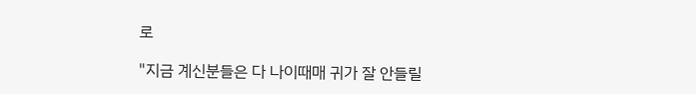로

"지금 계신분들은 다 나이때매 귀가 잘 안들릴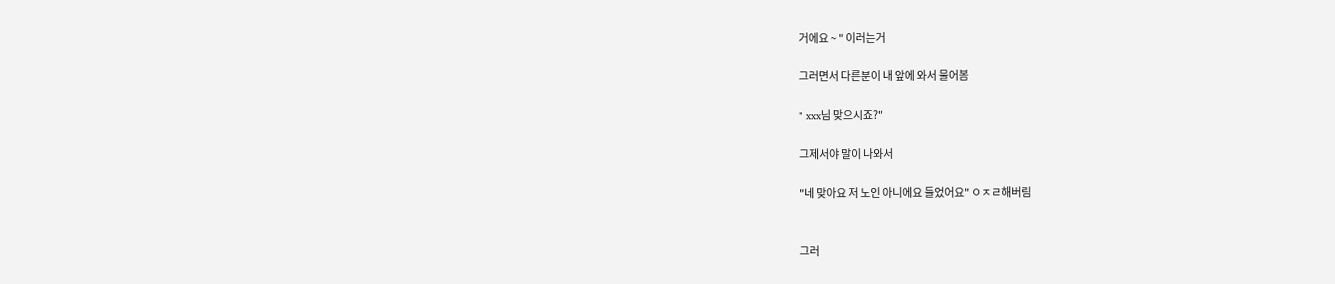거에요 ~ " 이러는거

그러면서 다른분이 내 앞에 와서 물어봄

" xxx님 맞으시죠?"

그제서야 말이 나와서

"네 맞아요 저 노인 아니에요 들었어요" ㅇㅈㄹ해버림


그러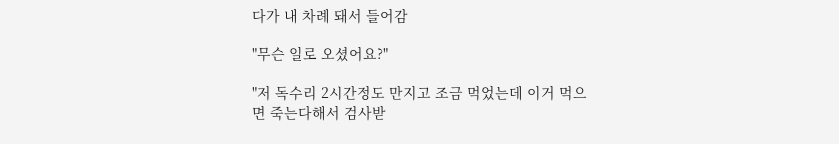다가 내 차례 돼서 들어감

"무슨 일로 오셨어요?"

"저 독수리 2시간정도 만지고 조금 먹었는데 이거 먹으면 죽는다해서 검사받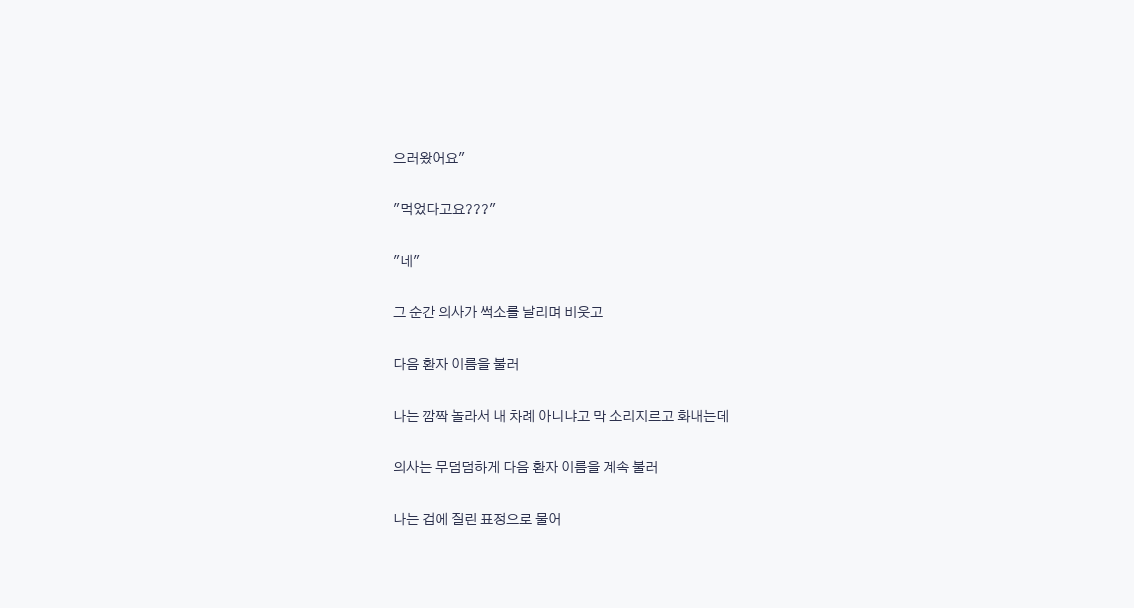으러왔어요"

"먹었다고요???"

"네"

그 순간 의사가 썩소를 날리며 비웃고

다음 환자 이름을 불러

나는 깜짝 놀라서 내 차례 아니냐고 막 소리지르고 화내는데

의사는 무덤덤하게 다음 환자 이름을 계속 불러

나는 겁에 질린 표정으로 물어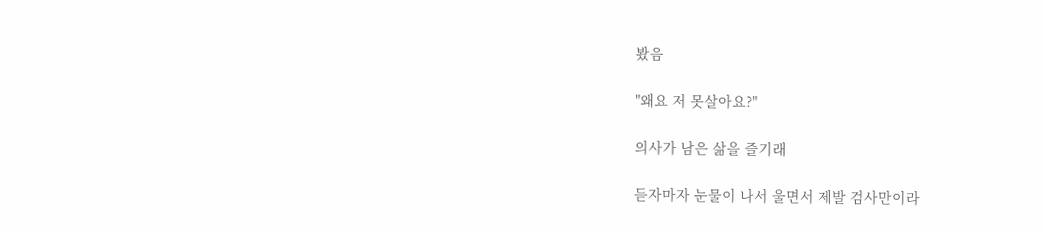봤음

"왜요 저 못살아요?"

의사가 남은 삶을 즐기래

듣자마자 눈물이 나서 울면서 제발 검사만이라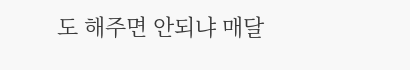도 해주면 안되냐 매달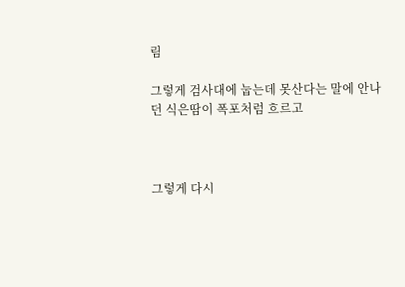림

그렇게 검사대에 눕는데 못산다는 말에 안나던 식은땀이 폭포처럼 흐르고



그렇게 다시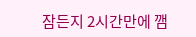잠든지 2시간만에 깸